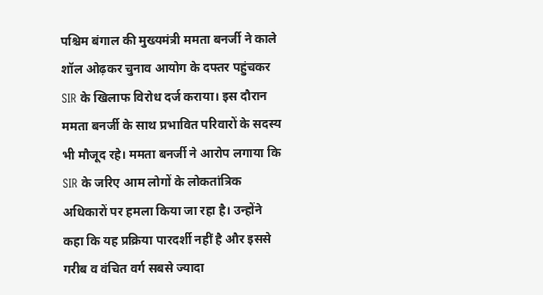पश्चिम बंगाल की मुख्यमंत्री ममता बनर्जी ने काले शॉल ओढ़कर चुनाव आयोग के दफ्तर पहुंचकर SIR के खिलाफ विरोध दर्ज कराया। इस दौरान ममता बनर्जी के साथ प्रभावित परिवारों के सदस्य भी मौजूद रहे। ममता बनर्जी ने आरोप लगाया कि SIR के जरिए आम लोगों के लोकतांत्रिक अधिकारों पर हमला किया जा रहा है। उन्होंने कहा कि यह प्रक्रिया पारदर्शी नहीं है और इससे गरीब व वंचित वर्ग सबसे ज्यादा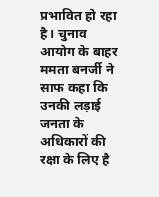प्रभावित हो रहा है। चुनाव आयोग के बाहर ममता बनर्जी ने साफ कहा कि उनकी लड़ाई जनता के अधिकारों की रक्षा के लिए है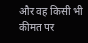और वह किसी भी कीमत पर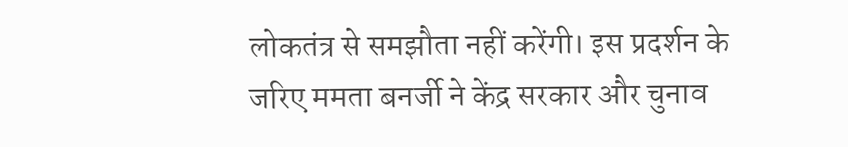लोकतंत्र से समझौता नहीं करेंगी। इस प्रदर्शन के जरिए ममता बनर्जी ने केंद्र सरकार और चुनाव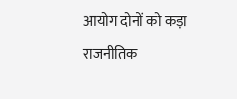आयोग दोनों को कड़ा राजनीतिक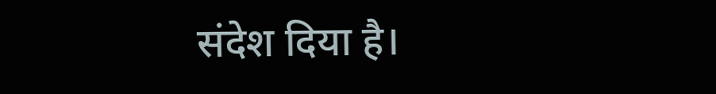संदेश दिया है।